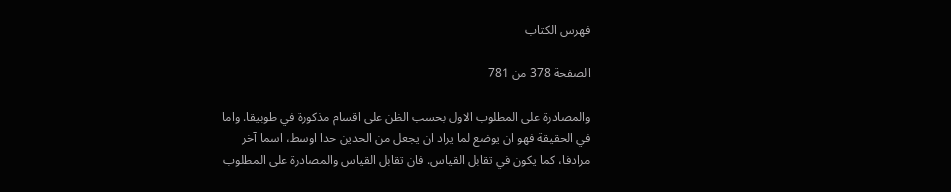فهرس الكتاب

الصفحة 378 من 781

والمصادرة على المطلوب الاول بحسب الظن على اقسام مذكورة في طوبيقا. واما في الحقيقة فهو ان يوضع لما يراد ان يجعل من الحدين حدا اوسط، اسما آخر مرادفا، كما يكون في تقابل القياس. فان تقابل القياس والمصادرة على المطلوب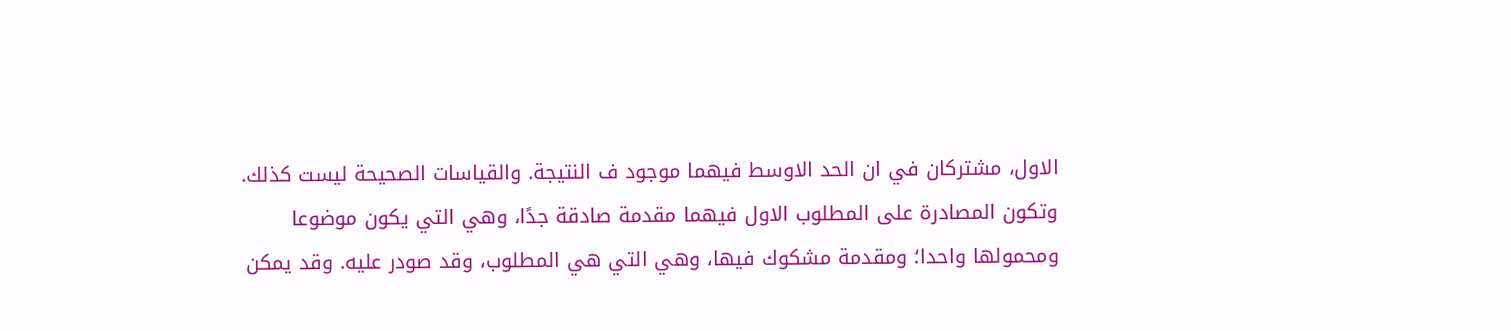الاول، مشتركان في ان الحد الاوسط فيهما موجود ف النتيجة. والقياسات الصحيحة ليست كذلك. وتكون المصادرة على المطلوب الاول فيهما مقدمة صادقة جدًا، وهي التي يكون موضوعا ومحمولها واحدا؛ ومقدمة مشكوك فيها، وهي التي هي المطلوب، وقد صودر عليه. وقد يمكن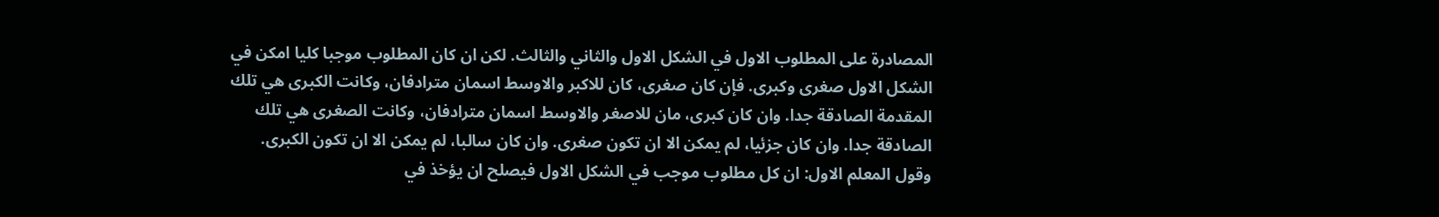المصادرة على المطلوب الاول في الشكل الاول والثاني والثالث. لكن ان كان المطلوب موجبا كليا امكن في الشكل الاول صغرى وكبرى. فإن كان صغرى، كان للاكبر والاوسط اسمان مترادفان، وكانت الكبرى هي تلك المقدمة الصادقة جدا. وان كان كبرى، مان للاصغر والاوسط اسمان مترادفان، وكانت الصغرى هي تلك الصادقة جدا. وان كان جزئيا، لم يمكن الا ان تكون صغرى. وان كان سالبا، لم يمكن الا ان تكون الكبرى. وقول المعلم الاول: ان كل مطلوب موجب في الشكل الاول فيصلح ان يؤخذ في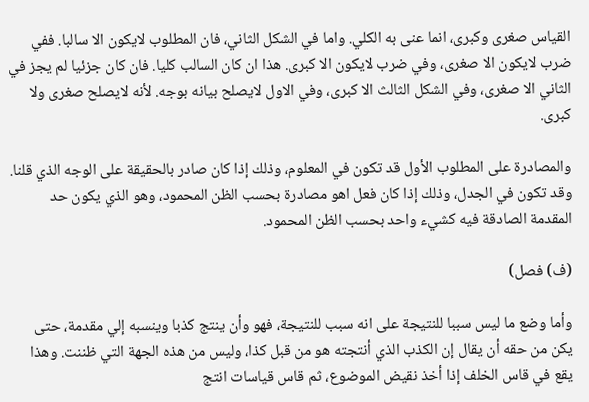القياس صغرى وكبرى، انما عنى به الكلي. واما في الشكل الثاني، فان المطلوب لايكون الا سالبا. ففي ضرب لايكون الا صغرى، وفي ضرب لايكون الا كبرى. هذا ان كان السالب كليا. فان كان جزئيا لم يجز في الثاني الا صغرى، وفي الشكل الثالث الا كبرى، وفي الاول لايصلح بيانه بوجه. لأنه لايصلح صغرى ولا كبرى.

والمصادرة على المطلوب الأول قد تكون في المعلوم، وذلك إذا كان صادر بالحقيقة على الوجه الذي قلنا. وقد تكون في الجدل، وذلك إذا كان فعل اهو مصادرة بحسب الظن المحمود، وهو الذي يكون حد المقدمة الصادقة فيه كشيء واحد بحسب الظن المحمود.

(ف) فصل)

وأما وضع ما ليس سببا للنتيجة على انه سبب للنتيجة، فهو وأن ينتج كذبا وينسبه إلي مقدمة، حتى يكن من حقه أن يقال إن الكذب الذي أنتجته هو من قبل كذا، وليس من هذه الجهة التي ظننت. وهذا يقع في قاس الخلف إذا أخذ نقيض الموضوع، ثم قاس قياسات انتج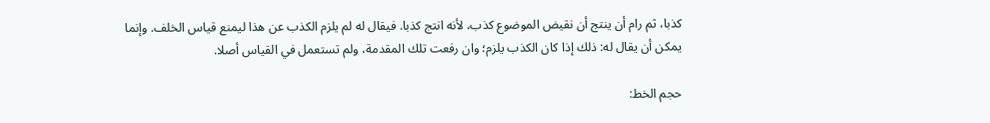كذبا، ثم رام أن ينتج أن نقيض الموضوع كذب، لأنه انتج كذبا. فيقال له لم يلزم الكذب عن هذا ليمنع قياس الخلف. وإنما يمكن أن يقال له: ذلك إذا كان الكذب يلزم؛ وان رفعت تلك المقدمة، ولم تستعمل في القياس أصلا.

حجم الخط: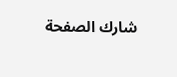شارك الصفحة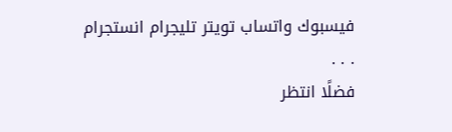فيسبوك واتساب تويتر تليجرام انستجرام
. . .
فضلًا انتظر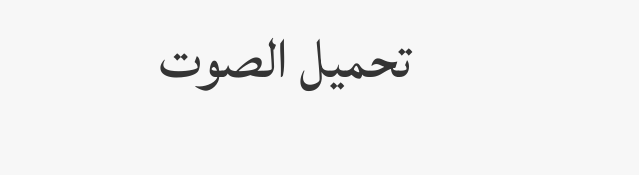تحميل الصوت